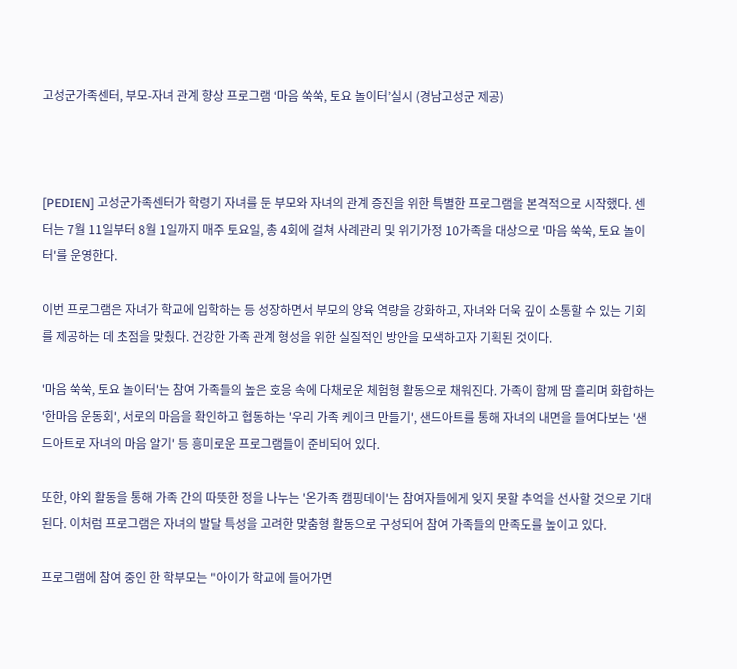고성군가족센터, 부모-자녀 관계 향상 프로그램 ‘마음 쑥쑥, 토요 놀이터’실시 (경남고성군 제공)



[PEDIEN] 고성군가족센터가 학령기 자녀를 둔 부모와 자녀의 관계 증진을 위한 특별한 프로그램을 본격적으로 시작했다. 센터는 7월 11일부터 8월 1일까지 매주 토요일, 총 4회에 걸쳐 사례관리 및 위기가정 10가족을 대상으로 '마음 쑥쑥, 토요 놀이터'를 운영한다.

이번 프로그램은 자녀가 학교에 입학하는 등 성장하면서 부모의 양육 역량을 강화하고, 자녀와 더욱 깊이 소통할 수 있는 기회를 제공하는 데 초점을 맞췄다. 건강한 가족 관계 형성을 위한 실질적인 방안을 모색하고자 기획된 것이다.

'마음 쑥쑥, 토요 놀이터'는 참여 가족들의 높은 호응 속에 다채로운 체험형 활동으로 채워진다. 가족이 함께 땀 흘리며 화합하는 '한마음 운동회', 서로의 마음을 확인하고 협동하는 '우리 가족 케이크 만들기', 샌드아트를 통해 자녀의 내면을 들여다보는 '샌드아트로 자녀의 마음 알기' 등 흥미로운 프로그램들이 준비되어 있다.

또한, 야외 활동을 통해 가족 간의 따뜻한 정을 나누는 '온가족 캠핑데이'는 참여자들에게 잊지 못할 추억을 선사할 것으로 기대된다. 이처럼 프로그램은 자녀의 발달 특성을 고려한 맞춤형 활동으로 구성되어 참여 가족들의 만족도를 높이고 있다.

프로그램에 참여 중인 한 학부모는 "아이가 학교에 들어가면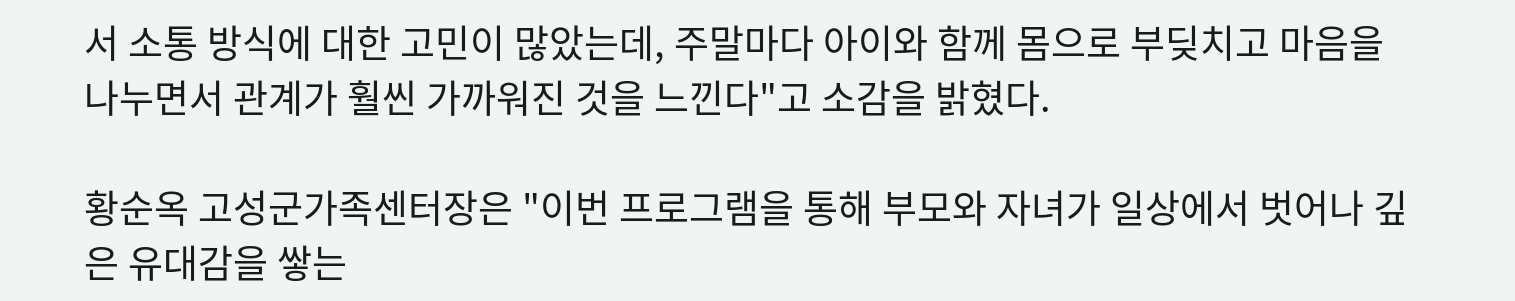서 소통 방식에 대한 고민이 많았는데, 주말마다 아이와 함께 몸으로 부딪치고 마음을 나누면서 관계가 훨씬 가까워진 것을 느낀다"고 소감을 밝혔다.

황순옥 고성군가족센터장은 "이번 프로그램을 통해 부모와 자녀가 일상에서 벗어나 깊은 유대감을 쌓는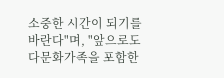소중한 시간이 되기를 바란다"며, "앞으로도 다문화가족을 포함한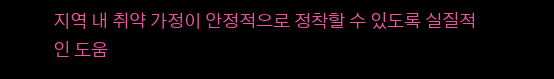지역 내 취약 가정이 안정적으로 정착할 수 있도록 실질적인 도움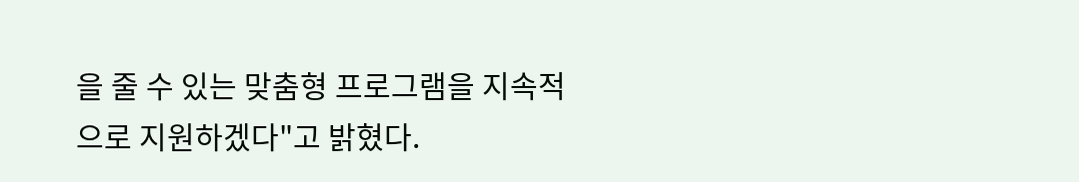을 줄 수 있는 맞춤형 프로그램을 지속적으로 지원하겠다"고 밝혔다.